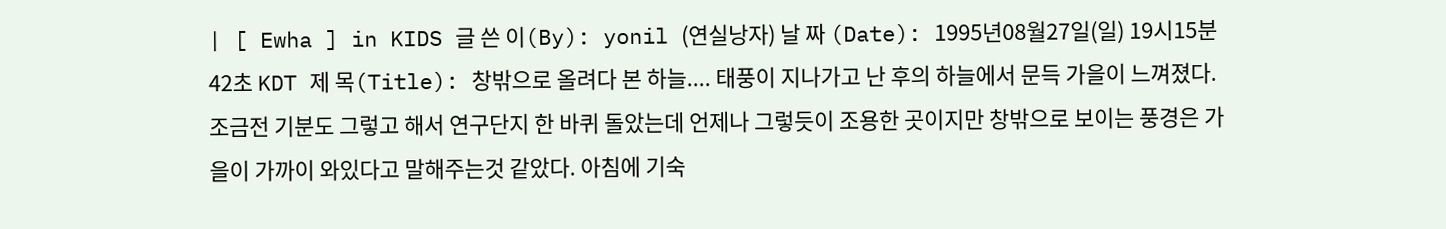| [ Ewha ] in KIDS 글 쓴 이(By): yonil (연실낭자) 날 짜 (Date): 1995년08월27일(일) 19시15분42초 KDT 제 목(Title): 창밖으로 올려다 본 하늘.... 태풍이 지나가고 난 후의 하늘에서 문득 가을이 느껴졌다. 조금전 기분도 그렇고 해서 연구단지 한 바퀴 돌았는데 언제나 그렇듯이 조용한 곳이지만 창밖으로 보이는 풍경은 가을이 가까이 와있다고 말해주는것 같았다. 아침에 기숙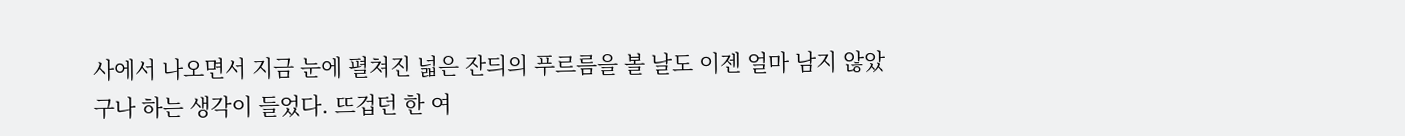사에서 나오면서 지금 눈에 펼쳐진 넓은 잔듸의 푸르름을 볼 날도 이젠 얼마 남지 않았구나 하는 생각이 들었다. 뜨겁던 한 여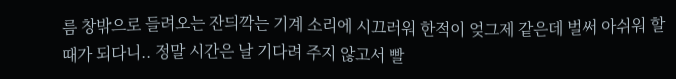름 창밖으로 들려오는 잔듸깍는 기계 소리에 시끄러워 한적이 엊그제 같은데 벌써 아쉬워 할 때가 되다니.. 정말 시간은 날 기다려 주지 않고서 빨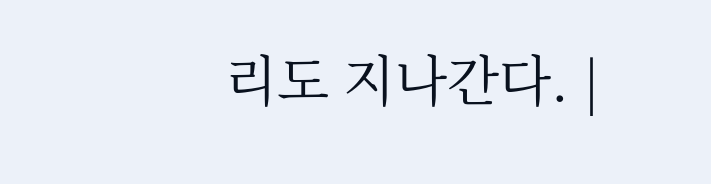리도 지나간다. |